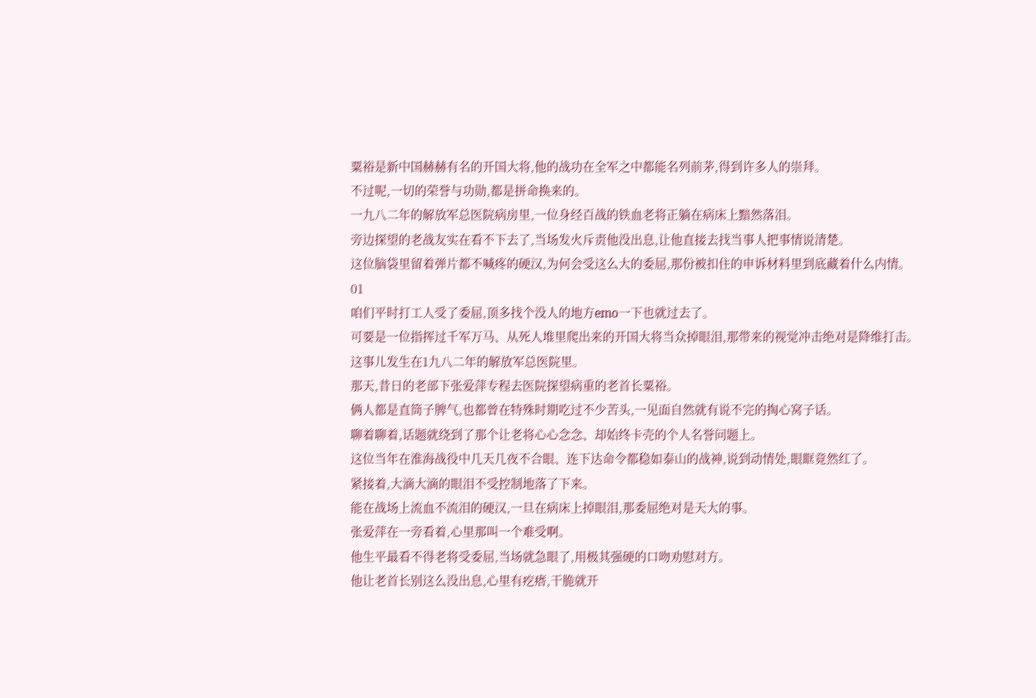粟裕是新中国赫赫有名的开国大将,他的战功在全军之中都能名列前茅,得到许多人的崇拜。
不过呢,一切的荣誉与功勋,都是拼命换来的。
一九八二年的解放军总医院病房里,一位身经百战的铁血老将正躺在病床上黯然落泪。
旁边探望的老战友实在看不下去了,当场发火斥责他没出息,让他直接去找当事人把事情说清楚。
这位脑袋里留着弹片都不喊疼的硬汉,为何会受这么大的委屈,那份被扣住的申诉材料里到底藏着什么内情。
01
咱们平时打工人受了委屈,顶多找个没人的地方emo一下也就过去了。
可要是一位指挥过千军万马、从死人堆里爬出来的开国大将当众掉眼泪,那带来的视觉冲击绝对是降维打击。
这事儿发生在1九八二年的解放军总医院里。
那天,昔日的老部下张爱萍专程去医院探望病重的老首长粟裕。
俩人都是直筒子脾气,也都曾在特殊时期吃过不少苦头,一见面自然就有说不完的掏心窝子话。
聊着聊着,话题就绕到了那个让老将心心念念、却始终卡壳的个人名誉问题上。
这位当年在淮海战役中几天几夜不合眼、连下达命令都稳如泰山的战神,说到动情处,眼眶竟然红了。
紧接着,大滴大滴的眼泪不受控制地落了下来。
能在战场上流血不流泪的硬汉,一旦在病床上掉眼泪,那委屈绝对是天大的事。
张爱萍在一旁看着,心里那叫一个难受啊。
他生平最看不得老将受委屈,当场就急眼了,用极其强硬的口吻劝慰对方。
他让老首长别这么没出息,心里有疙瘩,干脆就开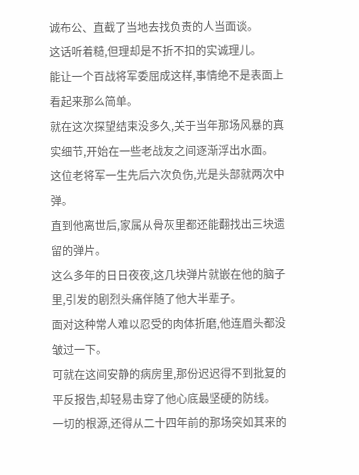诚布公、直截了当地去找负责的人当面谈。
这话听着糙,但理却是不折不扣的实诚理儿。
能让一个百战将军委屈成这样,事情绝不是表面上看起来那么简单。
就在这次探望结束没多久,关于当年那场风暴的真实细节,开始在一些老战友之间逐渐浮出水面。
这位老将军一生先后六次负伤,光是头部就两次中弹。
直到他离世后,家属从骨灰里都还能翻找出三块遗留的弹片。
这么多年的日日夜夜,这几块弹片就嵌在他的脑子里,引发的剧烈头痛伴随了他大半辈子。
面对这种常人难以忍受的肉体折磨,他连眉头都没皱过一下。
可就在这间安静的病房里,那份迟迟得不到批复的平反报告,却轻易击穿了他心底最坚硬的防线。
一切的根源,还得从二十四年前的那场突如其来的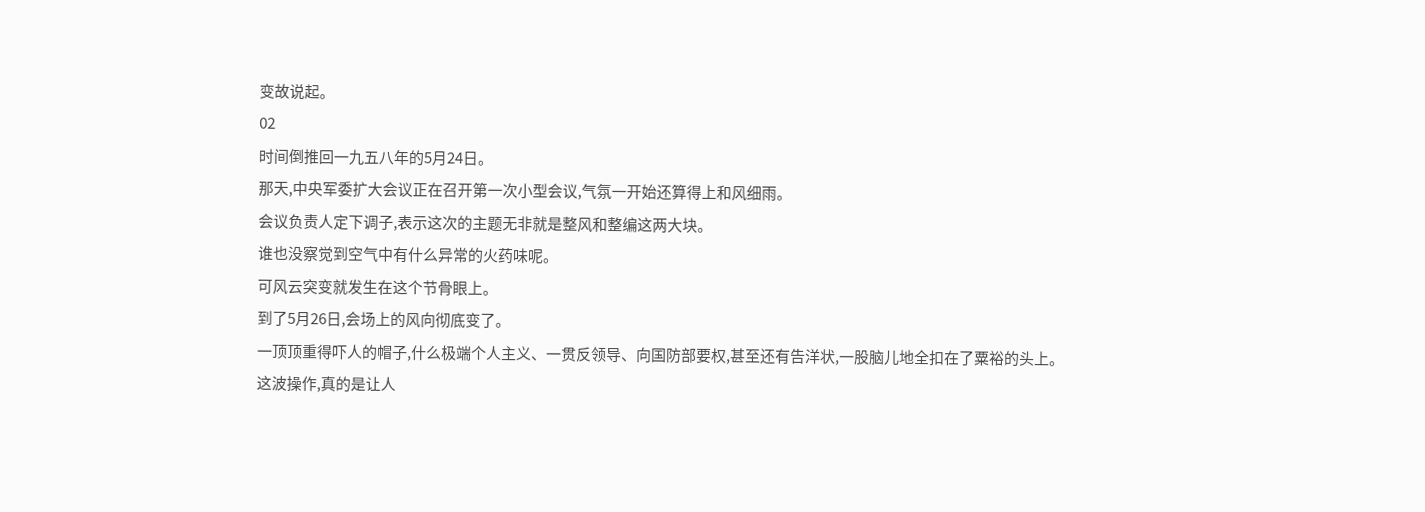变故说起。
02
时间倒推回一九五八年的5月24日。
那天,中央军委扩大会议正在召开第一次小型会议,气氛一开始还算得上和风细雨。
会议负责人定下调子,表示这次的主题无非就是整风和整编这两大块。
谁也没察觉到空气中有什么异常的火药味呢。
可风云突变就发生在这个节骨眼上。
到了5月26日,会场上的风向彻底变了。
一顶顶重得吓人的帽子,什么极端个人主义、一贯反领导、向国防部要权,甚至还有告洋状,一股脑儿地全扣在了粟裕的头上。
这波操作,真的是让人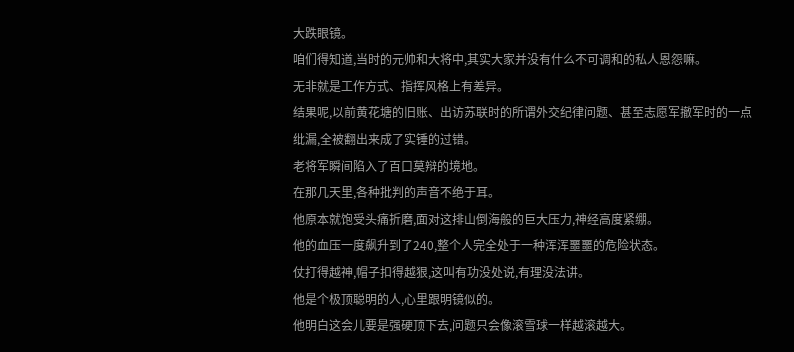大跌眼镜。
咱们得知道,当时的元帅和大将中,其实大家并没有什么不可调和的私人恩怨嘛。
无非就是工作方式、指挥风格上有差异。
结果呢,以前黄花塘的旧账、出访苏联时的所谓外交纪律问题、甚至志愿军撤军时的一点纰漏,全被翻出来成了实锤的过错。
老将军瞬间陷入了百口莫辩的境地。
在那几天里,各种批判的声音不绝于耳。
他原本就饱受头痛折磨,面对这排山倒海般的巨大压力,神经高度紧绷。
他的血压一度飙升到了240,整个人完全处于一种浑浑噩噩的危险状态。
仗打得越神,帽子扣得越狠,这叫有功没处说,有理没法讲。
他是个极顶聪明的人,心里跟明镜似的。
他明白这会儿要是强硬顶下去,问题只会像滚雪球一样越滚越大。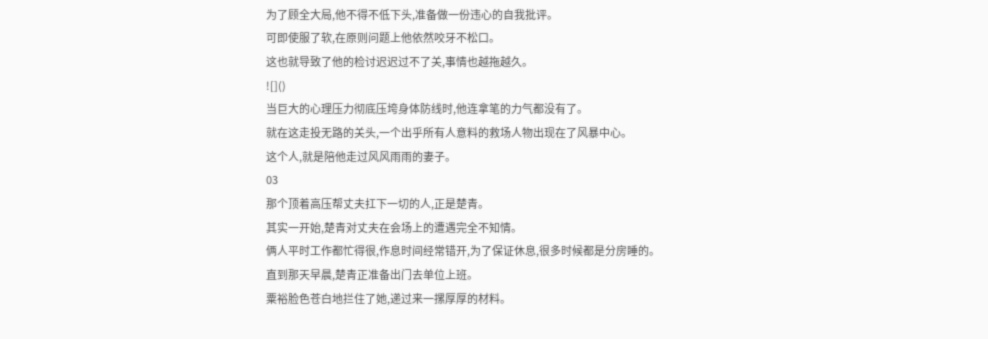为了顾全大局,他不得不低下头,准备做一份违心的自我批评。
可即使服了软,在原则问题上他依然咬牙不松口。
这也就导致了他的检讨迟迟过不了关,事情也越拖越久。
![]()
当巨大的心理压力彻底压垮身体防线时,他连拿笔的力气都没有了。
就在这走投无路的关头,一个出乎所有人意料的救场人物出现在了风暴中心。
这个人,就是陪他走过风风雨雨的妻子。
03
那个顶着高压帮丈夫扛下一切的人,正是楚青。
其实一开始,楚青对丈夫在会场上的遭遇完全不知情。
俩人平时工作都忙得很,作息时间经常错开,为了保证休息,很多时候都是分房睡的。
直到那天早晨,楚青正准备出门去单位上班。
粟裕脸色苍白地拦住了她,递过来一摞厚厚的材料。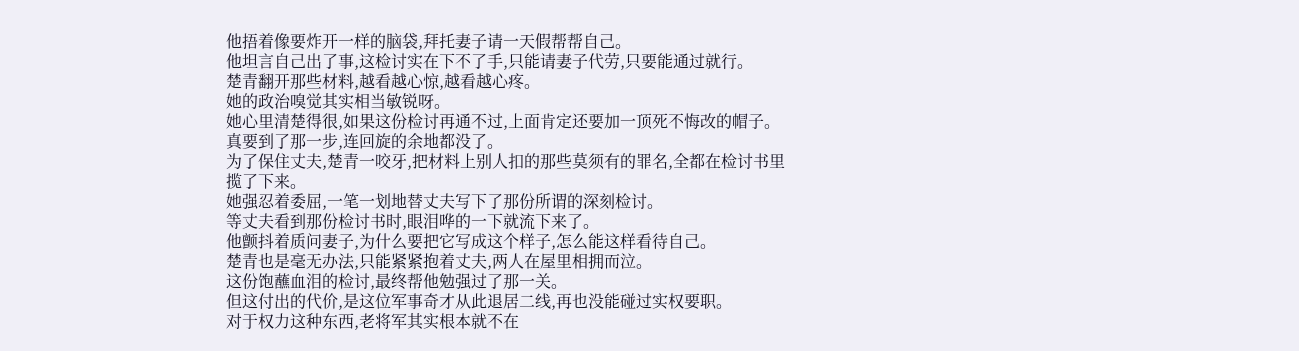他捂着像要炸开一样的脑袋,拜托妻子请一天假帮帮自己。
他坦言自己出了事,这检讨实在下不了手,只能请妻子代劳,只要能通过就行。
楚青翻开那些材料,越看越心惊,越看越心疼。
她的政治嗅觉其实相当敏锐呀。
她心里清楚得很,如果这份检讨再通不过,上面肯定还要加一顶死不悔改的帽子。
真要到了那一步,连回旋的余地都没了。
为了保住丈夫,楚青一咬牙,把材料上别人扣的那些莫须有的罪名,全都在检讨书里揽了下来。
她强忍着委屈,一笔一划地替丈夫写下了那份所谓的深刻检讨。
等丈夫看到那份检讨书时,眼泪哗的一下就流下来了。
他颤抖着质问妻子,为什么要把它写成这个样子,怎么能这样看待自己。
楚青也是毫无办法,只能紧紧抱着丈夫,两人在屋里相拥而泣。
这份饱蘸血泪的检讨,最终帮他勉强过了那一关。
但这付出的代价,是这位军事奇才从此退居二线,再也没能碰过实权要职。
对于权力这种东西,老将军其实根本就不在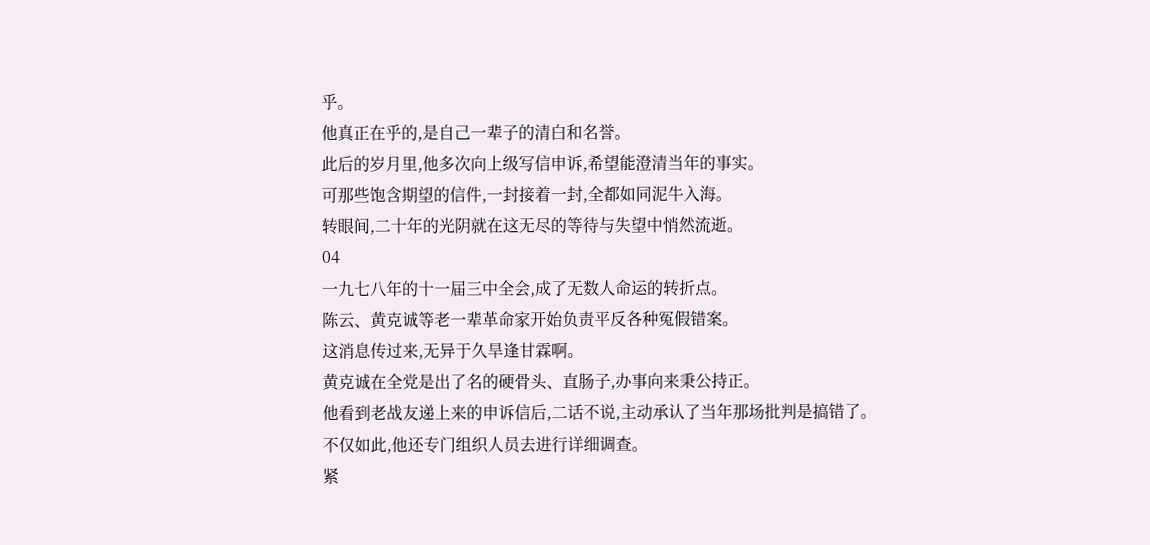乎。
他真正在乎的,是自己一辈子的清白和名誉。
此后的岁月里,他多次向上级写信申诉,希望能澄清当年的事实。
可那些饱含期望的信件,一封接着一封,全都如同泥牛入海。
转眼间,二十年的光阴就在这无尽的等待与失望中悄然流逝。
04
一九七八年的十一届三中全会,成了无数人命运的转折点。
陈云、黄克诚等老一辈革命家开始负责平反各种冤假错案。
这消息传过来,无异于久旱逢甘霖啊。
黄克诚在全党是出了名的硬骨头、直肠子,办事向来秉公持正。
他看到老战友递上来的申诉信后,二话不说,主动承认了当年那场批判是搞错了。
不仅如此,他还专门组织人员去进行详细调查。
紧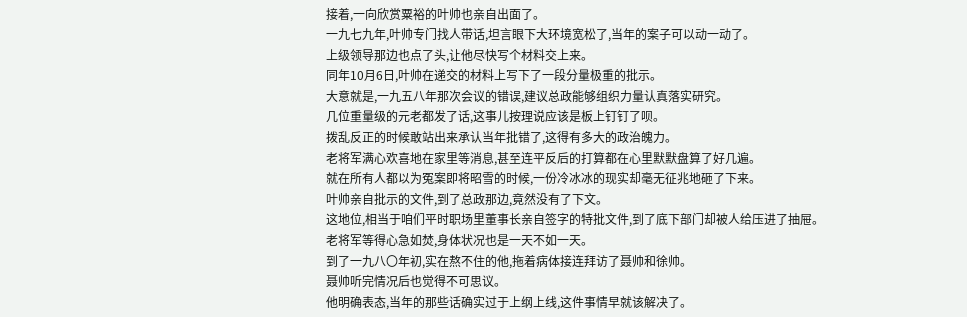接着,一向欣赏粟裕的叶帅也亲自出面了。
一九七九年,叶帅专门找人带话,坦言眼下大环境宽松了,当年的案子可以动一动了。
上级领导那边也点了头,让他尽快写个材料交上来。
同年10月6日,叶帅在递交的材料上写下了一段分量极重的批示。
大意就是,一九五八年那次会议的错误,建议总政能够组织力量认真落实研究。
几位重量级的元老都发了话,这事儿按理说应该是板上钉钉了呗。
拨乱反正的时候敢站出来承认当年批错了,这得有多大的政治魄力。
老将军满心欢喜地在家里等消息,甚至连平反后的打算都在心里默默盘算了好几遍。
就在所有人都以为冤案即将昭雪的时候,一份冷冰冰的现实却毫无征兆地砸了下来。
叶帅亲自批示的文件,到了总政那边,竟然没有了下文。
这地位,相当于咱们平时职场里董事长亲自签字的特批文件,到了底下部门却被人给压进了抽屉。
老将军等得心急如焚,身体状况也是一天不如一天。
到了一九八〇年初,实在熬不住的他,拖着病体接连拜访了聂帅和徐帅。
聂帅听完情况后也觉得不可思议。
他明确表态,当年的那些话确实过于上纲上线,这件事情早就该解决了。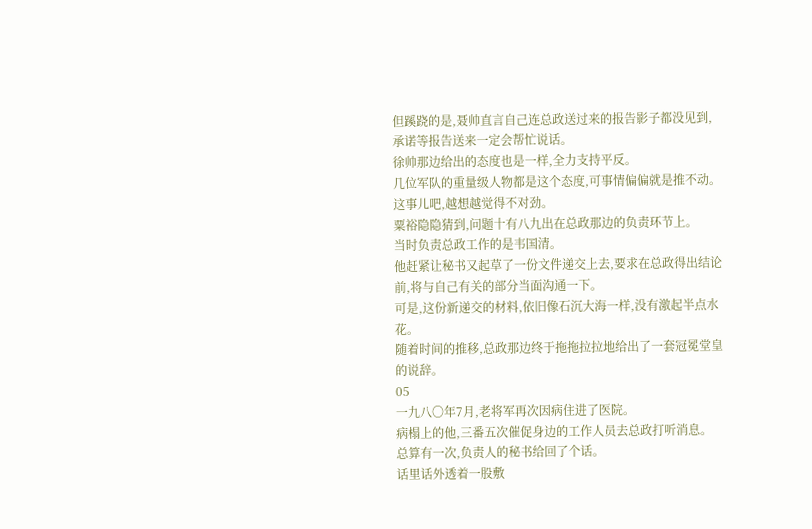但蹊跷的是,聂帅直言自己连总政送过来的报告影子都没见到,承诺等报告送来一定会帮忙说话。
徐帅那边给出的态度也是一样,全力支持平反。
几位军队的重量级人物都是这个态度,可事情偏偏就是推不动。
这事儿吧,越想越觉得不对劲。
粟裕隐隐猜到,问题十有八九出在总政那边的负责环节上。
当时负责总政工作的是韦国清。
他赶紧让秘书又起草了一份文件递交上去,要求在总政得出结论前,将与自己有关的部分当面沟通一下。
可是,这份新递交的材料,依旧像石沉大海一样,没有激起半点水花。
随着时间的推移,总政那边终于拖拖拉拉地给出了一套冠冕堂皇的说辞。
05
一九八〇年7月,老将军再次因病住进了医院。
病榻上的他,三番五次催促身边的工作人员去总政打听消息。
总算有一次,负责人的秘书给回了个话。
话里话外透着一股敷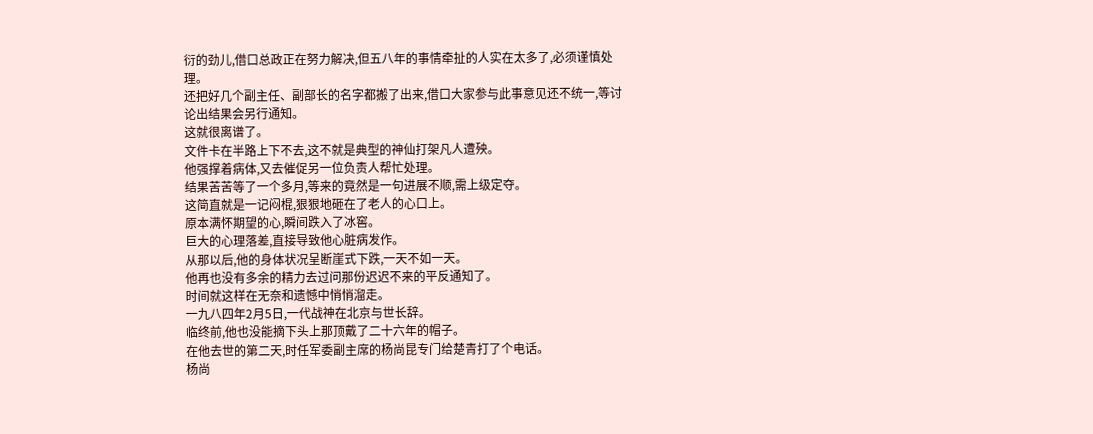衍的劲儿,借口总政正在努力解决,但五八年的事情牵扯的人实在太多了,必须谨慎处理。
还把好几个副主任、副部长的名字都搬了出来,借口大家参与此事意见还不统一,等讨论出结果会另行通知。
这就很离谱了。
文件卡在半路上下不去,这不就是典型的神仙打架凡人遭殃。
他强撑着病体,又去催促另一位负责人帮忙处理。
结果苦苦等了一个多月,等来的竟然是一句进展不顺,需上级定夺。
这简直就是一记闷棍,狠狠地砸在了老人的心口上。
原本满怀期望的心,瞬间跌入了冰窖。
巨大的心理落差,直接导致他心脏病发作。
从那以后,他的身体状况呈断崖式下跌,一天不如一天。
他再也没有多余的精力去过问那份迟迟不来的平反通知了。
时间就这样在无奈和遗憾中悄悄溜走。
一九八四年2月5日,一代战神在北京与世长辞。
临终前,他也没能摘下头上那顶戴了二十六年的帽子。
在他去世的第二天,时任军委副主席的杨尚昆专门给楚青打了个电话。
杨尚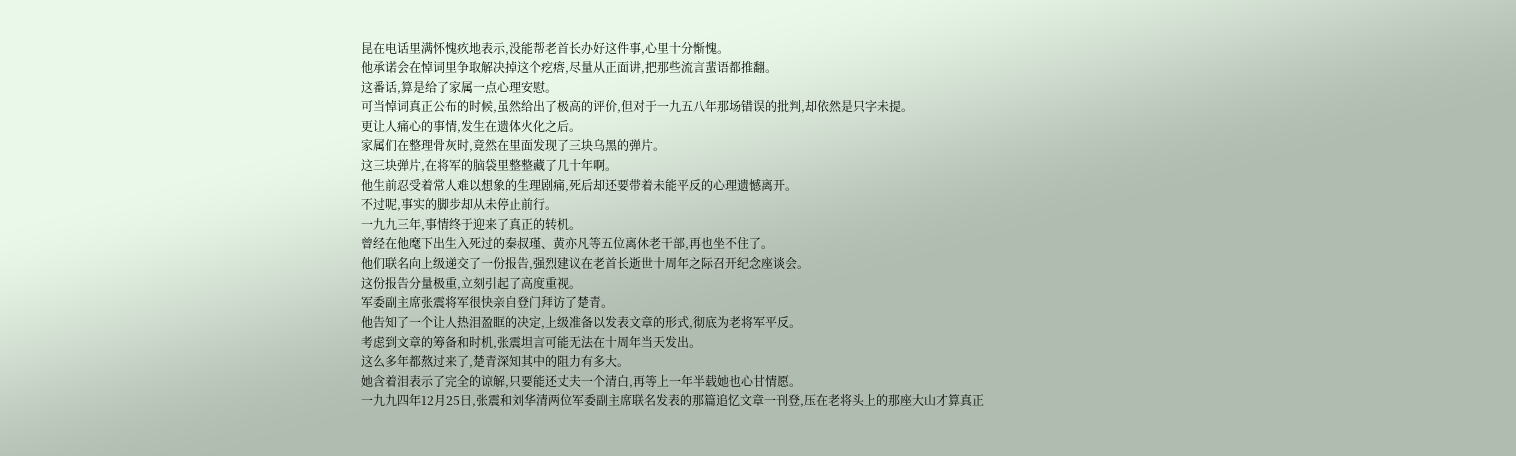昆在电话里满怀愧疚地表示,没能帮老首长办好这件事,心里十分惭愧。
他承诺会在悼词里争取解决掉这个疙瘩,尽量从正面讲,把那些流言蜚语都推翻。
这番话,算是给了家属一点心理安慰。
可当悼词真正公布的时候,虽然给出了极高的评价,但对于一九五八年那场错误的批判,却依然是只字未提。
更让人痛心的事情,发生在遗体火化之后。
家属们在整理骨灰时,竟然在里面发现了三块乌黑的弹片。
这三块弹片,在将军的脑袋里整整藏了几十年啊。
他生前忍受着常人难以想象的生理剧痛,死后却还要带着未能平反的心理遗憾离开。
不过呢,事实的脚步却从未停止前行。
一九九三年,事情终于迎来了真正的转机。
曾经在他麾下出生入死过的秦叔瑾、黄亦凡等五位离休老干部,再也坐不住了。
他们联名向上级递交了一份报告,强烈建议在老首长逝世十周年之际召开纪念座谈会。
这份报告分量极重,立刻引起了高度重视。
军委副主席张震将军很快亲自登门拜访了楚青。
他告知了一个让人热泪盈眶的决定,上级准备以发表文章的形式,彻底为老将军平反。
考虑到文章的筹备和时机,张震坦言可能无法在十周年当天发出。
这么多年都熬过来了,楚青深知其中的阻力有多大。
她含着泪表示了完全的谅解,只要能还丈夫一个清白,再等上一年半载她也心甘情愿。
一九九四年12月25日,张震和刘华清两位军委副主席联名发表的那篇追忆文章一刊登,压在老将头上的那座大山才算真正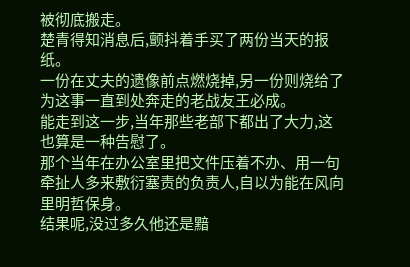被彻底搬走。
楚青得知消息后,颤抖着手买了两份当天的报纸。
一份在丈夫的遗像前点燃烧掉,另一份则烧给了为这事一直到处奔走的老战友王必成。
能走到这一步,当年那些老部下都出了大力,这也算是一种告慰了。
那个当年在办公室里把文件压着不办、用一句牵扯人多来敷衍塞责的负责人,自以为能在风向里明哲保身。
结果呢,没过多久他还是黯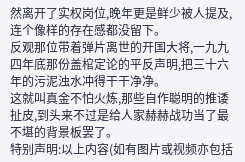然离开了实权岗位,晚年更是鲜少被人提及,连个像样的存在感都没留下。
反观那位带着弹片离世的开国大将,一九九四年底那份盖棺定论的平反声明,把三十六年的污泥浊水冲得干干净净。
这就叫真金不怕火炼,那些自作聪明的推诿扯皮,到头来不过是给人家赫赫战功当了最不堪的背景板罢了。
特别声明:以上内容(如有图片或视频亦包括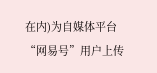在内)为自媒体平台“网易号”用户上传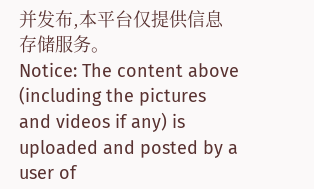并发布,本平台仅提供信息存储服务。
Notice: The content above (including the pictures and videos if any) is uploaded and posted by a user of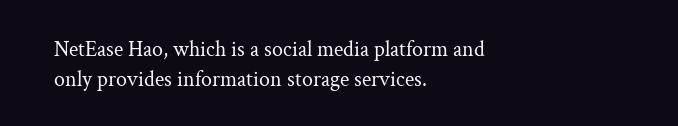NetEase Hao, which is a social media platform and only provides information storage services.